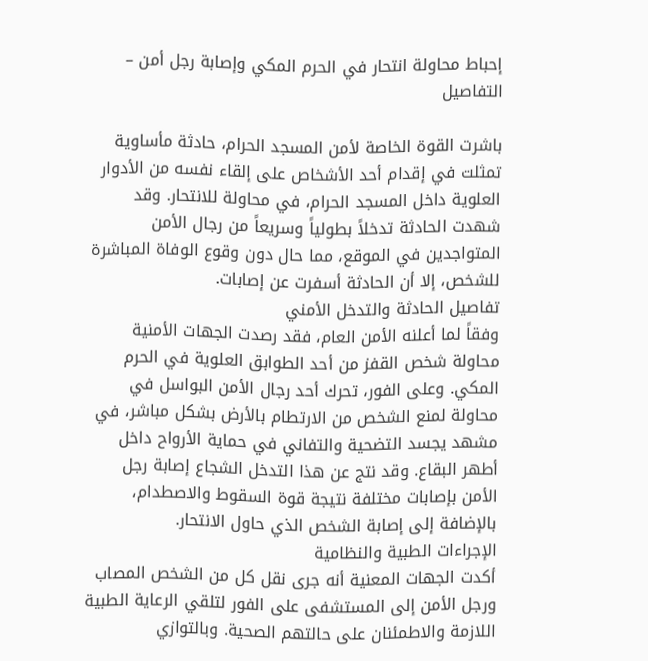إحباط محاولة انتحار في الحرم المكي وإصابة رجل أمن – التفاصيل

باشرت القوة الخاصة لأمن المسجد الحرام، حادثة مأساوية تمثلت في إقدام أحد الأشخاص على إلقاء نفسه من الأدوار العلوية داخل المسجد الحرام، في محاولة للانتحار. وقد شهدت الحادثة تدخلاً بطولياً وسريعاً من رجال الأمن المتواجدين في الموقع، مما حال دون وقوع الوفاة المباشرة للشخص، إلا أن الحادثة أسفرت عن إصابات.
تفاصيل الحادثة والتدخل الأمني
وفقاً لما أعلنه الأمن العام، فقد رصدت الجهات الأمنية محاولة شخص القفز من أحد الطوابق العلوية في الحرم المكي. وعلى الفور، تحرك أحد رجال الأمن البواسل في محاولة لمنع الشخص من الارتطام بالأرض بشكل مباشر، في مشهد يجسد التضحية والتفاني في حماية الأرواح داخل أطهر البقاع. وقد نتج عن هذا التدخل الشجاع إصابة رجل الأمن بإصابات مختلفة نتيجة قوة السقوط والاصطدام، بالإضافة إلى إصابة الشخص الذي حاول الانتحار.
الإجراءات الطبية والنظامية
أكدت الجهات المعنية أنه جرى نقل كل من الشخص المصاب ورجل الأمن إلى المستشفى على الفور لتلقي الرعاية الطبية اللازمة والاطمئنان على حالتهم الصحية. وبالتوازي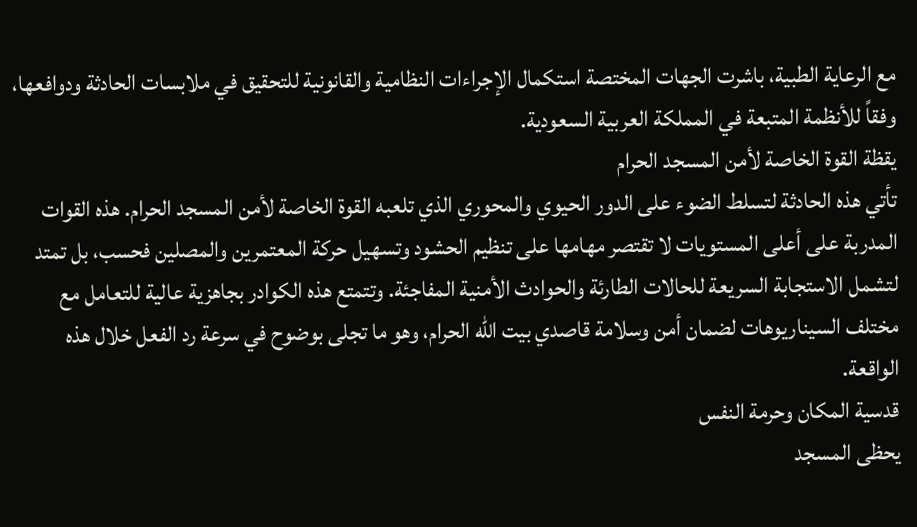مع الرعاية الطبية، باشرت الجهات المختصة استكمال الإجراءات النظامية والقانونية للتحقيق في ملابسات الحادثة ودوافعها، وفقاً للأنظمة المتبعة في المملكة العربية السعودية.
يقظة القوة الخاصة لأمن المسجد الحرام
تأتي هذه الحادثة لتسلط الضوء على الدور الحيوي والمحوري الذي تلعبه القوة الخاصة لأمن المسجد الحرام. هذه القوات المدربة على أعلى المستويات لا تقتصر مهامها على تنظيم الحشود وتسهيل حركة المعتمرين والمصلين فحسب، بل تمتد لتشمل الاستجابة السريعة للحالات الطارئة والحوادث الأمنية المفاجئة. وتتمتع هذه الكوادر بجاهزية عالية للتعامل مع مختلف السيناريوهات لضمان أمن وسلامة قاصدي بيت الله الحرام، وهو ما تجلى بوضوح في سرعة رد الفعل خلال هذه الواقعة.
قدسية المكان وحرمة النفس
يحظى المسجد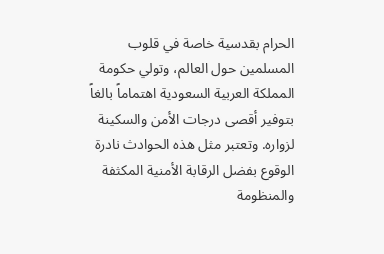الحرام بقدسية خاصة في قلوب المسلمين حول العالم، وتولي حكومة المملكة العربية السعودية اهتماماً بالغاً بتوفير أقصى درجات الأمن والسكينة لزواره. وتعتبر مثل هذه الحوادث نادرة الوقوع بفضل الرقابة الأمنية المكثفة والمنظومة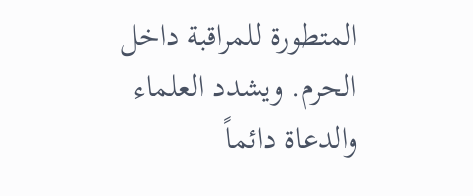المتطورة للمراقبة داخل الحرم. ويشدد العلماء والدعاة دائماً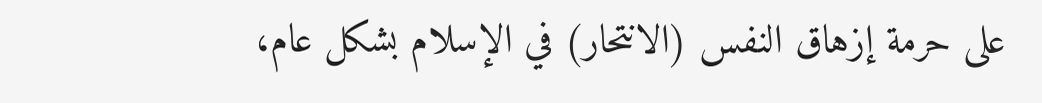على حرمة إزهاق النفس (الانتحار) في الإسلام بشكل عام،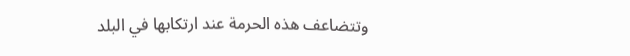وتتضاعف هذه الحرمة عند ارتكابها في البلد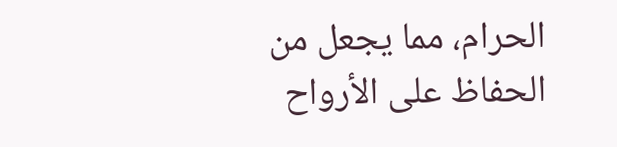الحرام، مما يجعل من الحفاظ على الأرواح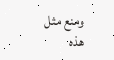ومنع مثل هذه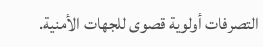التصرفات أولوية قصوى للجهات الأمنية.